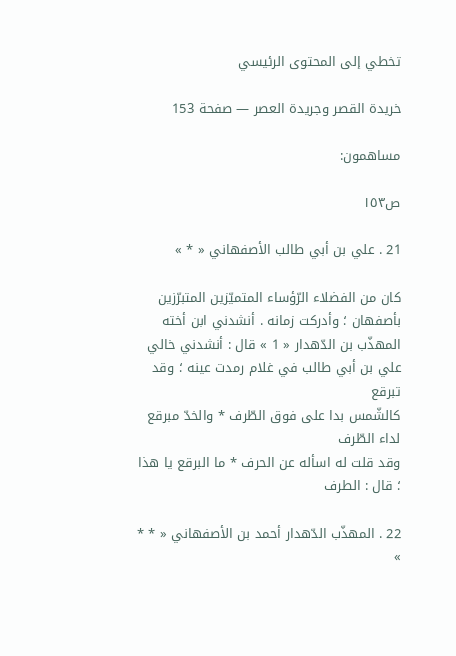تخطي إلى المحتوى الرئيسي

خريدة القصر وجريدة العصر — صفحة 153

مساهمون:

ص١٥٣

21 . علي بن أبي طالب الأصفهاني « * »

كان من الفضلاء الرّؤساء المتميّزين المتبرّزين بأصفهان ؛ وأدركت زمانه . أنشدني ابن أخته المهذّب بن الدّهدار « 1 » قال : أنشدني خالي علي بن أبي طالب في غلام رمدت عينه ؛ وقد تبرقع
كالشّمس بدا على فوق الطّرف * والخدّ مبرقع لداء الطّرف
وقد قلت له اسأله عن الحرف * ما البرقع يا هذا ؛ قال : الطرف

22 . المهذّب الدّهدار أحمد بن الأصفهاني « * * »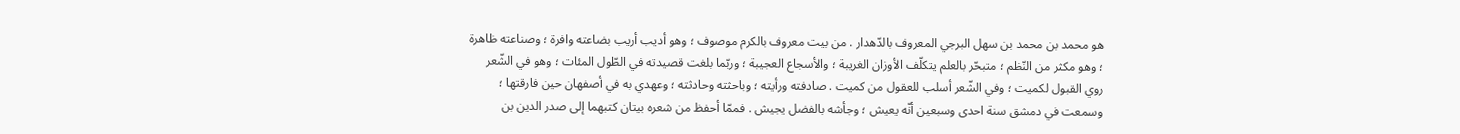هو محمد بن محمد بن سهل البرجي المعروف بالدّهدار . من بيت معروف بالكرم موصوف ؛ وهو أديب أريب بضاعته وافرة ؛ وصناعته ظاهرة ؛ وهو مكثر من النّظم ؛ متبحّر بالعلم يتكلّف الأوزان الغريبة ؛ والأسجاع العجيبة ؛ وربّما بلغت قصيدته في الطّول المئات ؛ وهو في الشّعر روي القبول لكميت ؛ وفي الشّعر أسلب للعقول من كميت . صادفته ورأيته ؛ وباحثته وحادثته ؛ وعهدي به في أصفهان حين فارقتها ؛ وسمعت في دمشق سنة احدى وسبعين أنّه يعيش ؛ وجأشه بالفضل يجيش . فممّا أحفظ من شعره بيتان كتبهما إلى صدر الدين بن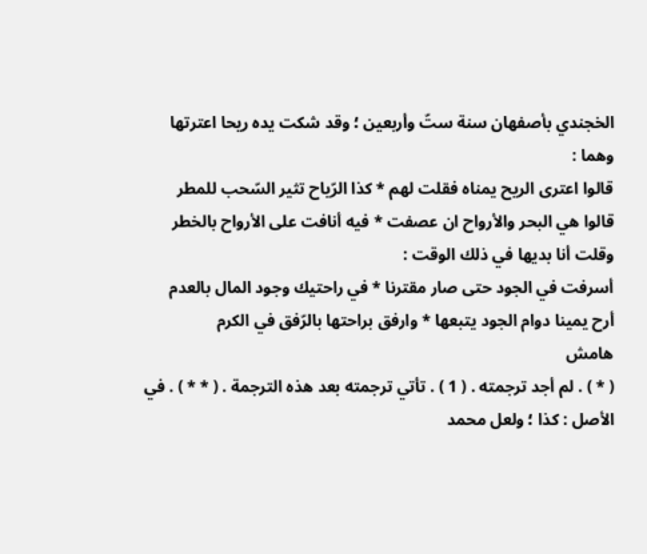الخجندي بأصفهان سنة ستّ وأربعين ؛ وقد شكت يده ريحا اعترتها وهما :
قالوا اعترى الريح يمناه فقلت لهم * كذا الرّياح تثير السّحب للمطر
قالوا هي البحر والأرواح ان عصفت * فيه أنافت على الأرواح بالخطر
وقلت أنا بديها في ذلك الوقت :
أسرفت في الجود حتى صار مقترنا * في راحتيك وجود المال بالعدم
أرح يمينا دوام الجود يتبعها * وارفق براحتها بالرّفق في الكرم
هامش
( * ) . لم أجد ترجمته . ( 1 ) . تأتي ترجمته بعد هذه الترجمة . ( * * ) . في الأصل : كذا ؛ ولعل محمد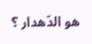هو الدّهدار ؟